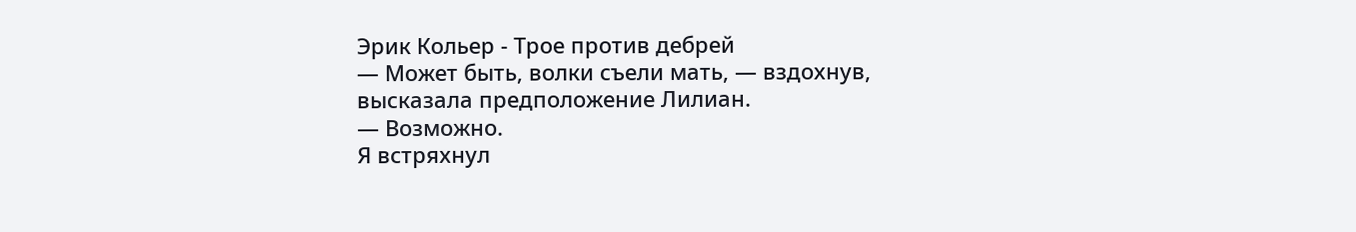Эрик Кольер - Трое против дебрей
— Может быть, волки съели мать, — вздохнув, высказала предположение Лилиан.
— Возможно.
Я встряхнул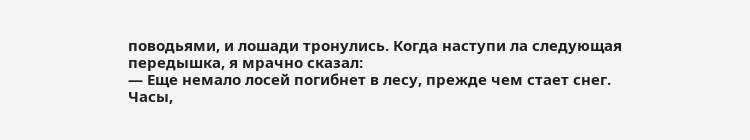поводьями, и лошади тронулись. Когда наступи ла следующая передышка, я мрачно сказал:
— Еще немало лосей погибнет в лесу, прежде чем стает снег.
Часы,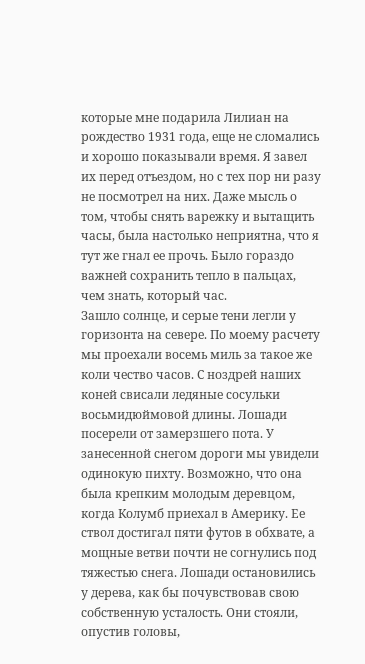которые мне подарила Лилиан на рождество 1931 года, еще не сломались и хорошо показывали время. Я завел их перед отъездом, но с тех пор ни разу не посмотрел на них. Даже мысль о том, чтобы снять варежку и вытащить часы, была настолько неприятна, что я тут же гнал ее прочь. Было гораздо важней сохранить тепло в пальцах, чем знать, который час.
Зашло солнце, и серые тени легли у горизонта на севере. По моему расчету мы проехали восемь миль за такое же коли чество часов. С ноздрей наших коней свисали ледяные сосульки восьмидюймовой длины. Лошади посерели от замерзшего пота. У занесенной снегом дороги мы увидели одинокую пихту. Возможно, что она была крепким молодым деревцом, когда Колумб приехал в Америку. Ее ствол достигал пяти футов в обхвате, а мощные ветви почти не согнулись под тяжестью снега. Лошади остановились у дерева, как бы почувствовав свою собственную усталость. Они стояли, опустив головы,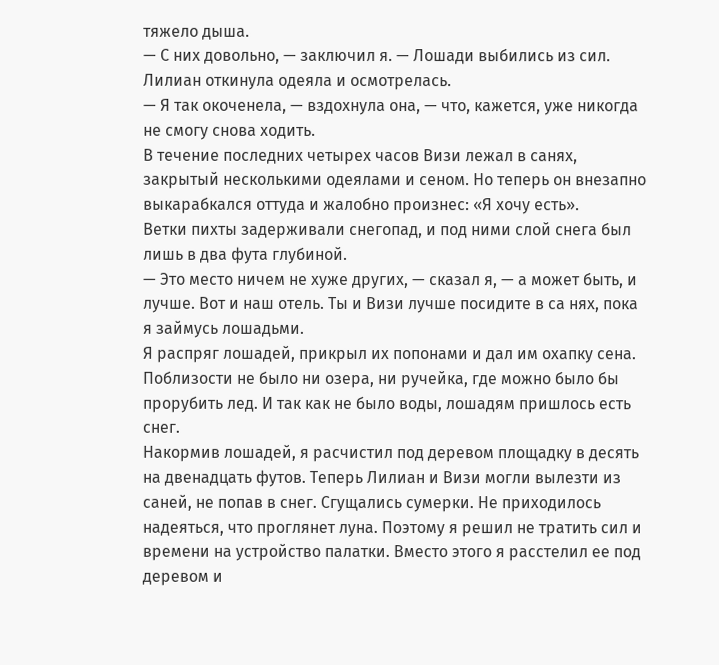тяжело дыша.
— С них довольно, — заключил я. — Лошади выбились из сил.
Лилиан откинула одеяла и осмотрелась.
— Я так окоченела, — вздохнула она, — что, кажется, уже никогда не смогу снова ходить.
В течение последних четырех часов Визи лежал в санях, закрытый несколькими одеялами и сеном. Но теперь он внезапно выкарабкался оттуда и жалобно произнес: «Я хочу есть».
Ветки пихты задерживали снегопад, и под ними слой снега был лишь в два фута глубиной.
— Это место ничем не хуже других, — сказал я, — а может быть, и лучше. Вот и наш отель. Ты и Визи лучше посидите в са нях, пока я займусь лошадьми.
Я распряг лошадей, прикрыл их попонами и дал им охапку сена. Поблизости не было ни озера, ни ручейка, где можно было бы прорубить лед. И так как не было воды, лошадям пришлось есть снег.
Накормив лошадей, я расчистил под деревом площадку в десять на двенадцать футов. Теперь Лилиан и Визи могли вылезти из саней, не попав в снег. Сгущались сумерки. Не приходилось надеяться, что проглянет луна. Поэтому я решил не тратить сил и времени на устройство палатки. Вместо этого я расстелил ее под деревом и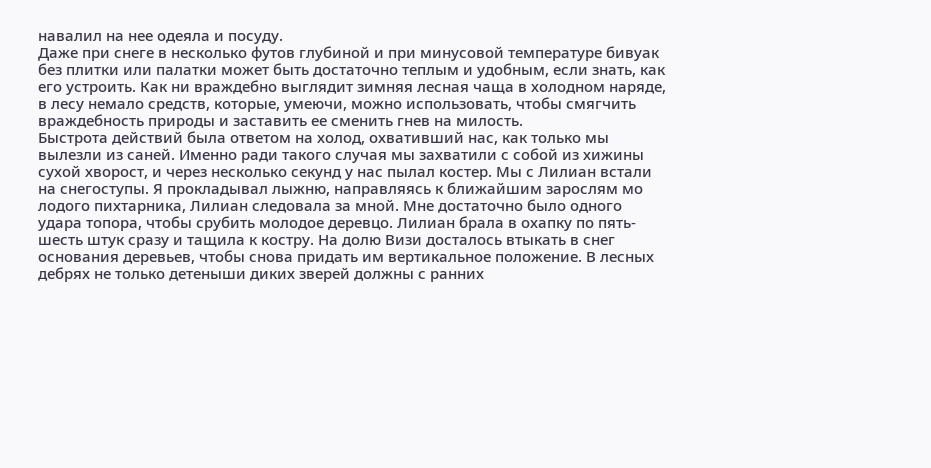навалил на нее одеяла и посуду.
Даже при снеге в несколько футов глубиной и при минусовой температуре бивуак без плитки или палатки может быть достаточно теплым и удобным, если знать, как его устроить. Как ни враждебно выглядит зимняя лесная чаща в холодном наряде, в лесу немало средств, которые, умеючи, можно использовать, чтобы смягчить враждебность природы и заставить ее сменить гнев на милость.
Быстрота действий была ответом на холод, охвативший нас, как только мы вылезли из саней. Именно ради такого случая мы захватили с собой из хижины сухой хворост, и через несколько секунд у нас пылал костер. Мы с Лилиан встали на снегоступы. Я прокладывал лыжню, направляясь к ближайшим зарослям мо лодого пихтарника, Лилиан следовала за мной. Мне достаточно было одного удара топора, чтобы срубить молодое деревцо. Лилиан брала в охапку по пять-шесть штук сразу и тащила к костру. На долю Визи досталось втыкать в снег основания деревьев, чтобы снова придать им вертикальное положение. В лесных дебрях не только детеныши диких зверей должны с ранних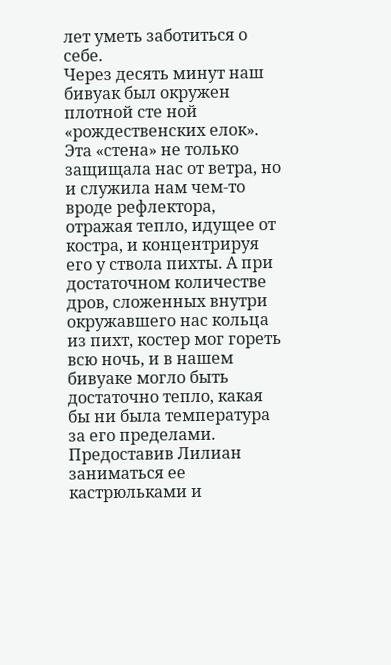лет уметь заботиться о себе.
Через десять минут наш бивуак был окружен плотной сте ной «рождественских елок». Эта «стена» не только защищала нас от ветра, но и служила нам чем-то вроде рефлектора, отражая тепло, идущее от костра, и концентрируя его у ствола пихты. А при достаточном количестве дров, сложенных внутри окружавшего нас кольца из пихт, костер мог гореть всю ночь, и в нашем бивуаке могло быть достаточно тепло, какая бы ни была температура за его пределами.
Предоставив Лилиан заниматься ее кастрюльками и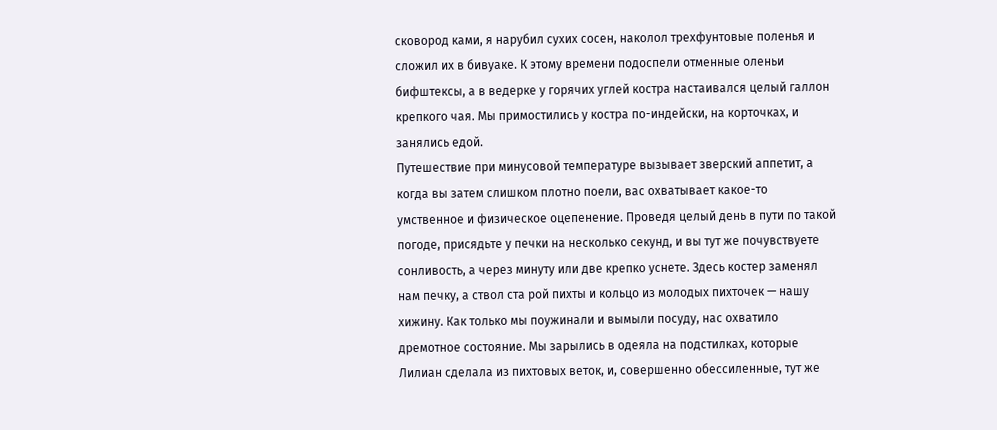сковород ками, я нарубил сухих сосен, наколол трехфунтовые поленья и сложил их в бивуаке. К этому времени подоспели отменные оленьи бифштексы, а в ведерке у горячих углей костра настаивался целый галлон крепкого чая. Мы примостились у костра по-индейски, на корточках, и занялись едой.
Путешествие при минусовой температуре вызывает зверский аппетит, а когда вы затем слишком плотно поели, вас охватывает какое-то умственное и физическое оцепенение. Проведя целый день в пути по такой погоде, присядьте у печки на несколько секунд, и вы тут же почувствуете сонливость, а через минуту или две крепко уснете. Здесь костер заменял нам печку, а ствол ста рой пихты и кольцо из молодых пихточек — нашу хижину. Как только мы поужинали и вымыли посуду, нас охватило дремотное состояние. Мы зарылись в одеяла на подстилках, которые Лилиан сделала из пихтовых веток, и, совершенно обессиленные, тут же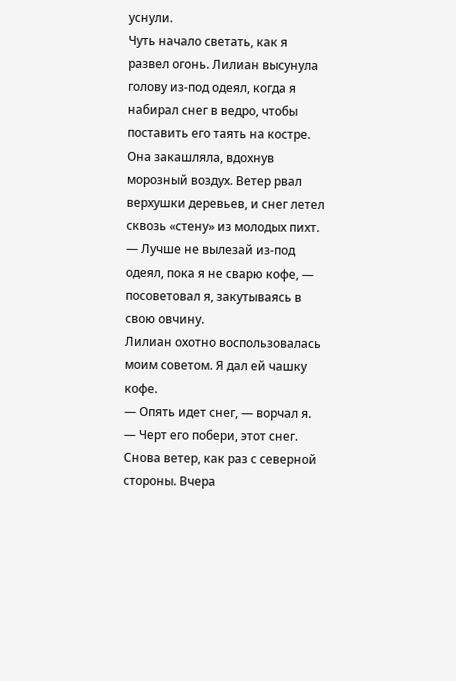уснули.
Чуть начало светать, как я развел огонь. Лилиан высунула голову из-под одеял, когда я набирал снег в ведро, чтобы поставить его таять на костре. Она закашляла, вдохнув морозный воздух. Ветер рвал верхушки деревьев, и снег летел сквозь «стену» из молодых пихт.
— Лучше не вылезай из-под одеял, пока я не сварю кофе, — посоветовал я, закутываясь в свою овчину.
Лилиан охотно воспользовалась моим советом. Я дал ей чашку кофе.
— Опять идет снег, — ворчал я. — Черт его побери, этот снег. Снова ветер, как раз с северной стороны. Вчера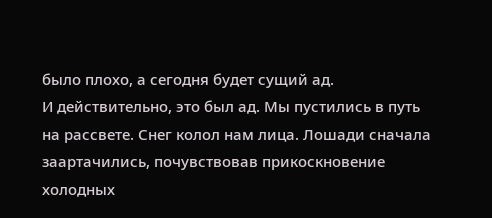было плохо, а сегодня будет сущий ад.
И действительно, это был ад. Мы пустились в путь на рассвете. Снег колол нам лица. Лошади сначала заартачились, почувствовав прикоскновение холодных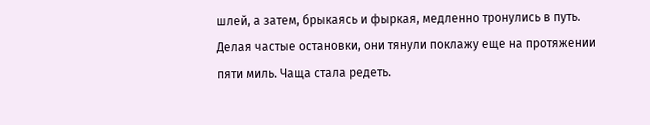шлей, а затем, брыкаясь и фыркая, медленно тронулись в путь.
Делая частые остановки, они тянули поклажу еще на протяжении пяти миль. Чаща стала редеть.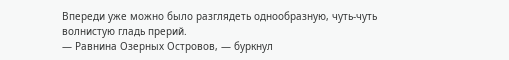Впереди уже можно было разглядеть однообразную, чуть-чуть волнистую гладь прерий.
— Равнина Озерных Островов, — буркнул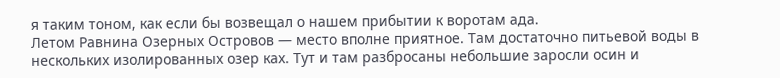я таким тоном, как если бы возвещал о нашем прибытии к воротам ада.
Летом Равнина Озерных Островов — место вполне приятное. Там достаточно питьевой воды в нескольких изолированных озер ках. Тут и там разбросаны небольшие заросли осин и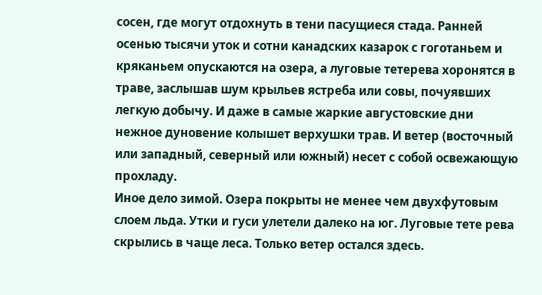сосен, где могут отдохнуть в тени пасущиеся стада. Ранней осенью тысячи уток и сотни канадских казарок с гоготаньем и кряканьем опускаются на озера, а луговые тетерева хоронятся в траве, заслышав шум крыльев ястреба или совы, почуявших легкую добычу. И даже в самые жаркие августовские дни нежное дуновение колышет верхушки трав. И ветер (восточный или западный, северный или южный) несет с собой освежающую прохладу.
Иное дело зимой. Озера покрыты не менее чем двухфутовым слоем льда. Утки и гуси улетели далеко на юг. Луговые тете рева скрылись в чаще леса. Только ветер остался здесь.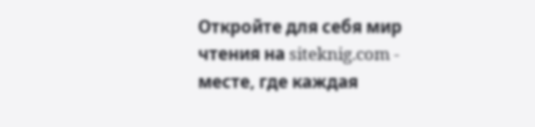Откройте для себя мир чтения на siteknig.com - месте, где каждая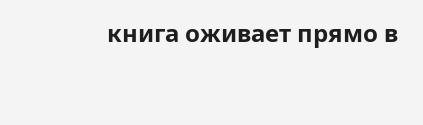книга оживает прямо в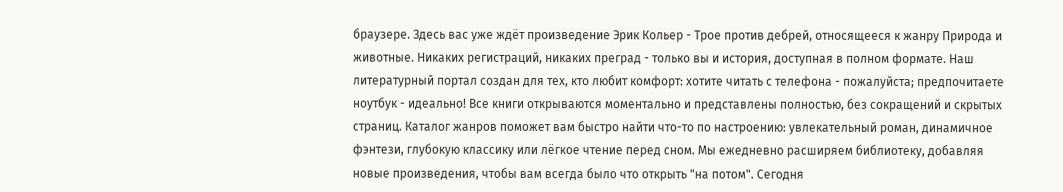браузере. Здесь вас уже ждёт произведение Эрик Кольер - Трое против дебрей, относящееся к жанру Природа и животные. Никаких регистраций, никаких преград - только вы и история, доступная в полном формате. Наш литературный портал создан для тех, кто любит комфорт: хотите читать с телефона - пожалуйста; предпочитаете ноутбук - идеально! Все книги открываются моментально и представлены полностью, без сокращений и скрытых страниц. Каталог жанров поможет вам быстро найти что-то по настроению: увлекательный роман, динамичное фэнтези, глубокую классику или лёгкое чтение перед сном. Мы ежедневно расширяем библиотеку, добавляя новые произведения, чтобы вам всегда было что открыть "на потом". Сегодня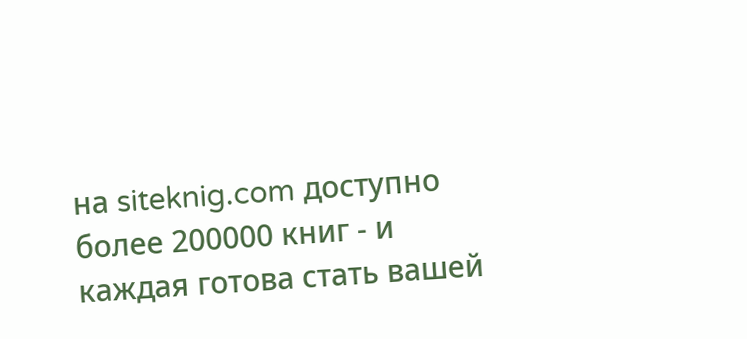на siteknig.com доступно более 200000 книг - и каждая готова стать вашей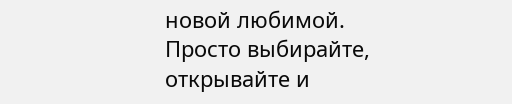новой любимой. Просто выбирайте, открывайте и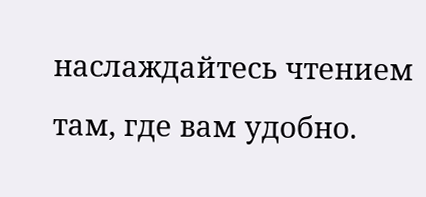наслаждайтесь чтением там, где вам удобно.